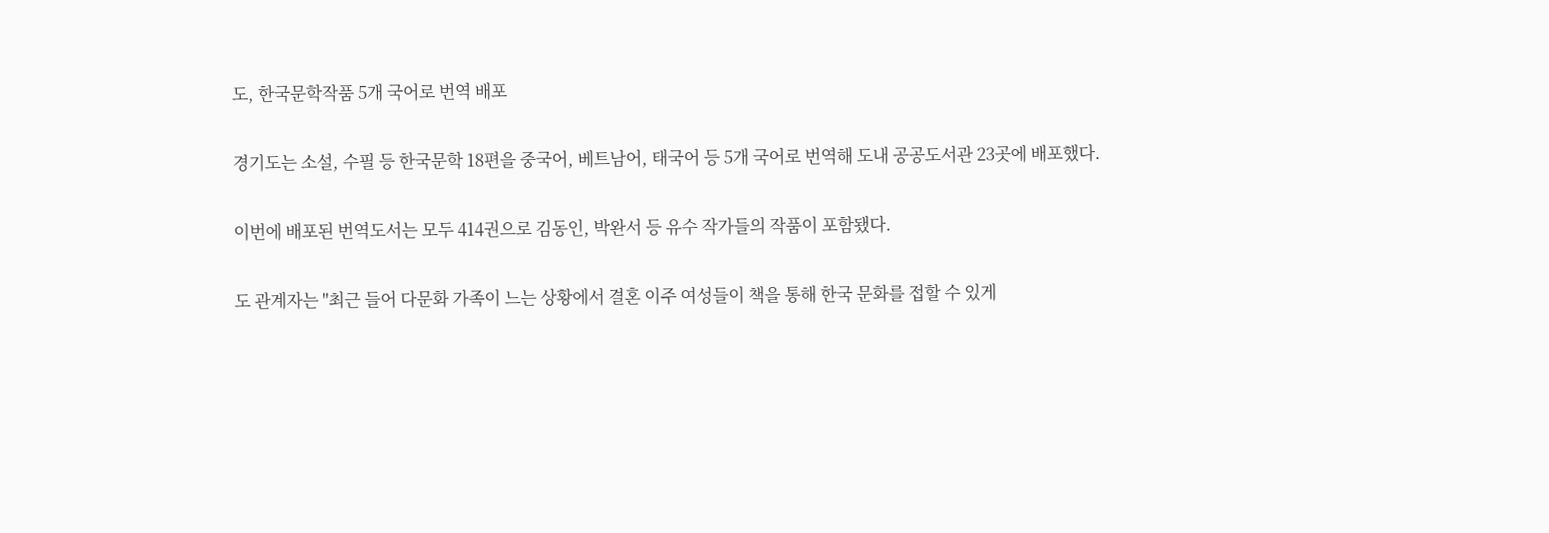도, 한국문학작품 5개 국어로 번역 배포

경기도는 소설, 수필 등 한국문학 18편을 중국어, 베트남어, 태국어 등 5개 국어로 번역해 도내 공공도서관 23곳에 배포했다.

이번에 배포된 번역도서는 모두 414권으로 김동인, 박완서 등 유수 작가들의 작품이 포함됐다.

도 관계자는 "최근 들어 다문화 가족이 느는 상황에서 결혼 이주 여성들이 책을 통해 한국 문화를 접할 수 있게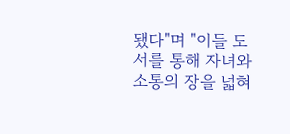됐다"며 "이들 도서를 통해 자녀와 소통의 장을 넓혀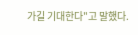가길 기대한다"고 말했다.